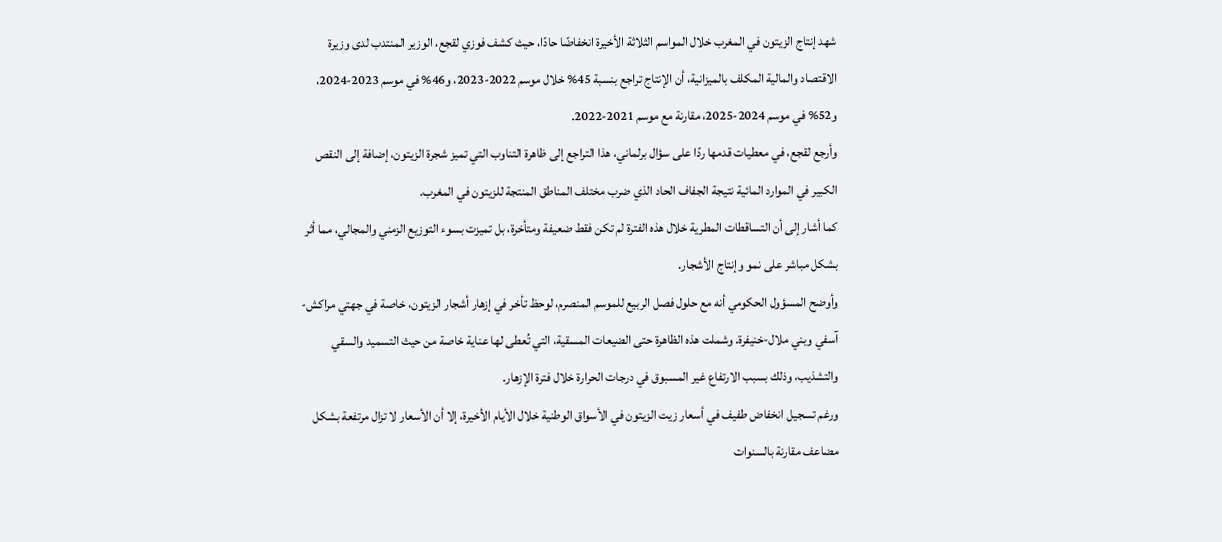شهد إنتاج الزيتون في المغرب خلال المواسم الثلاثة الأخيرة انخفاضًا حادًا، حيث كشف فوزي لقجع، الوزير المنتدب لدى وزيرة الاقتصاد والمالية المكلف بالميزانية، أن الإنتاج تراجع بنسبة 45% خلال موسم 2022-2023، و46% في موسم 2023-2024، و52% في موسم 2024-2025، مقارنة مع موسم 2021-2022.
وأرجع لقجع، في معطيات قدمها ردًا على سؤال برلماني، هذا التراجع إلى ظاهرة التناوب التي تميز شجرة الزيتون، إضافة إلى النقص الكبير في الموارد المائية نتيجة الجفاف الحاد الذي ضرب مختلف المناطق المنتجة للزيتون في المغرب.
كما أشار إلى أن التساقطات المطرية خلال هذه الفترة لم تكن فقط ضعيفة ومتأخرة، بل تميزت بسوء التوزيع الزمني والمجالي، مما أثر بشكل مباشر على نمو وإنتاج الأشجار.
وأوضح المسؤول الحكومي أنه مع حلول فصل الربيع للموسم المنصرم، لوحظ تأخر في إزهار أشجار الزيتون، خاصة في جهتي مراكش-آسفي وبني ملال-خنيفرة. وشملت هذه الظاهرة حتى الضيعات المسقية، التي تُعطى لها عناية خاصة من حيث التسميد والسقي والتشذيب، وذلك بسبب الارتفاع غير المسبوق في درجات الحرارة خلال فترة الإزهار.
ورغم تسجيل انخفاض طفيف في أسعار زيت الزيتون في الأسواق الوطنية خلال الأيام الأخيرة، إلا أن الأسعار لا تزال مرتفعة بشكل مضاعف مقارنة بالسنوات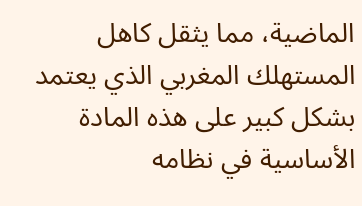الماضية، مما يثقل كاهل المستهلك المغربي الذي يعتمد بشكل كبير على هذه المادة الأساسية في نظامه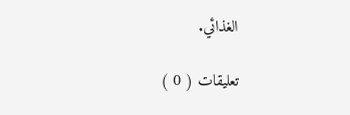الغذائي.

تعليقات ( 0 )